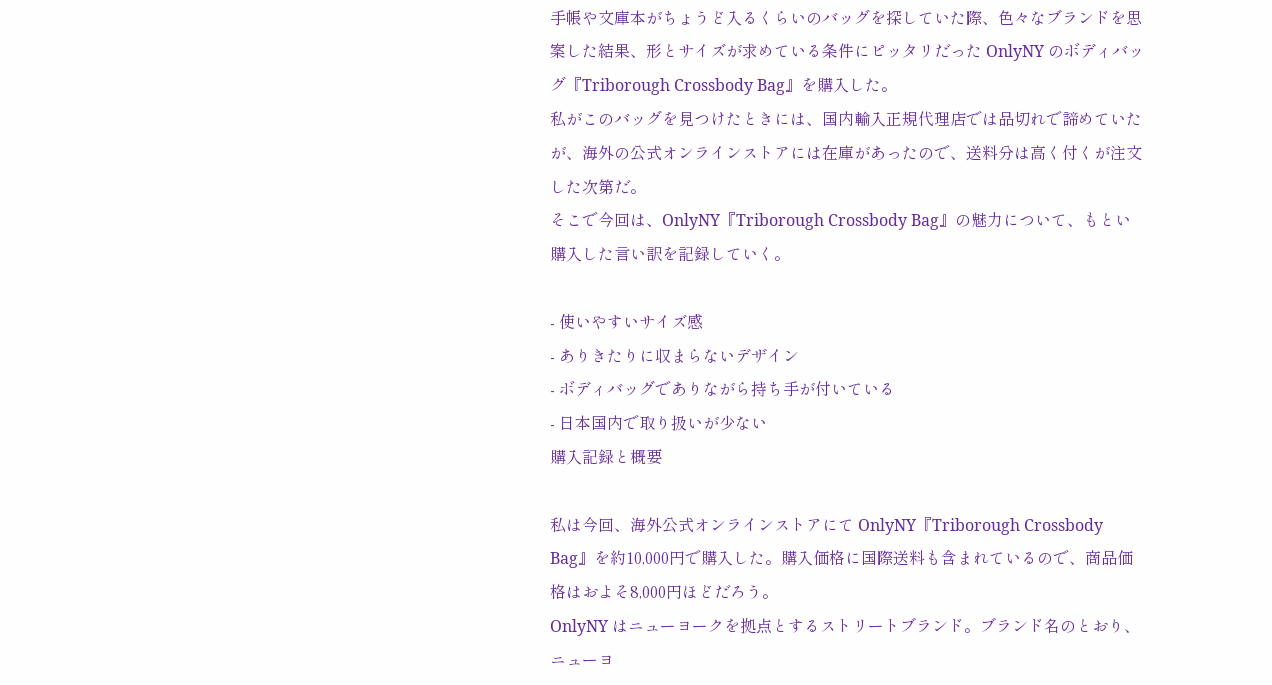手帳や文庫本がちょうど入るくらいのバッグを探していた際、色々なブランドを思案した結果、形とサイズが求めている条件にピッタリだった OnlyNY のボディバッグ『Triborough Crossbody Bag』を購入した。
私がこのバッグを見つけたときには、国内輸入正規代理店では品切れで諦めていたが、海外の公式オンラインストアには在庫があったので、送料分は高く付くが注文した次第だ。
そこで今回は、OnlyNY『Triborough Crossbody Bag』の魅力について、もとい購入した言い訳を記録していく。

- 使いやすいサイズ感
- ありきたりに収まらないデザイン
- ボディバッグでありながら持ち手が付いている
- 日本国内で取り扱いが少ない
購入記録と概要

私は今回、海外公式オンラインストアにて OnlyNY『Triborough Crossbody Bag』を約10,000円で購入した。購入価格に国際送料も含まれているので、商品価格はおよそ8,000円ほどだろう。
OnlyNY はニューヨークを拠点とするストリートブランド。ブランド名のとおり、ニューヨ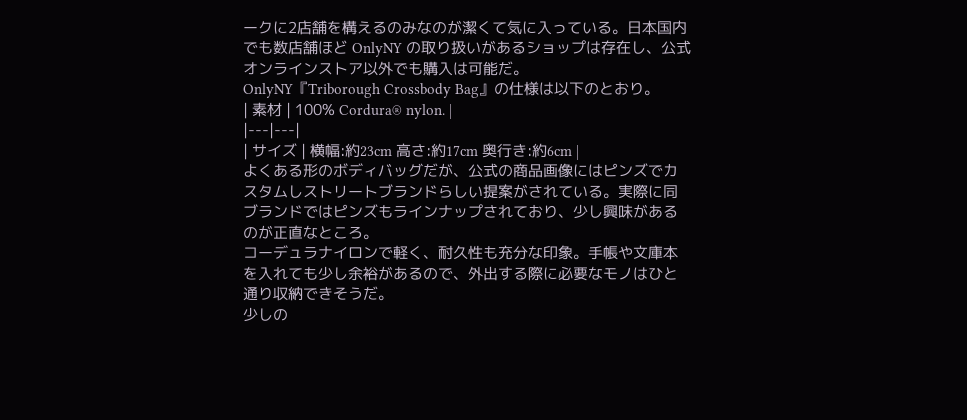ークに2店舗を構えるのみなのが潔くて気に入っている。日本国内でも数店舗ほど OnlyNY の取り扱いがあるショップは存在し、公式オンラインストア以外でも購入は可能だ。
OnlyNY『Triborough Crossbody Bag』の仕様は以下のとおり。
| 素材 | 100% Cordura® nylon. |
|---|---|
| サイズ | 横幅:約23cm 高さ:約17cm 奥行き:約6cm |
よくある形のボディバッグだが、公式の商品画像にはピンズでカスタムしストリートブランドらしい提案がされている。実際に同ブランドではピンズもラインナップされており、少し興味があるのが正直なところ。
コーデュラナイロンで軽く、耐久性も充分な印象。手帳や文庫本を入れても少し余裕があるので、外出する際に必要なモノはひと通り収納できそうだ。
少しの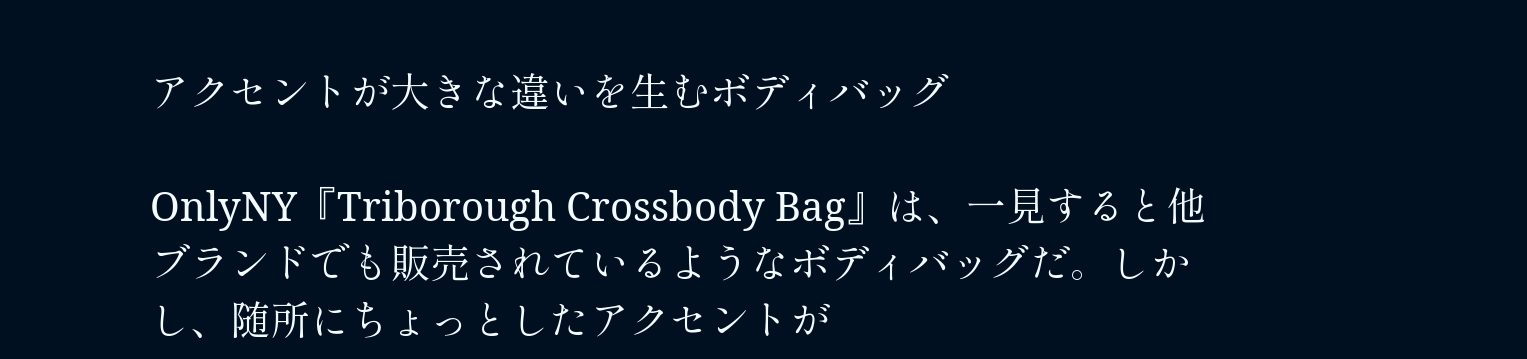アクセントが大きな違いを生むボディバッグ

OnlyNY『Triborough Crossbody Bag』は、一見すると他ブランドでも販売されているようなボディバッグだ。しかし、随所にちょっとしたアクセントが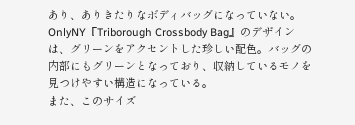あり、ありきたりなボディバッグになっていない。
OnlyNY『Triborough Crossbody Bag』のデザインは、グリーンをアクセントした珍しい配色。バッグの内部にもグリーンとなっており、収納しているモノを見つけやすい構造になっている。
また、このサイズ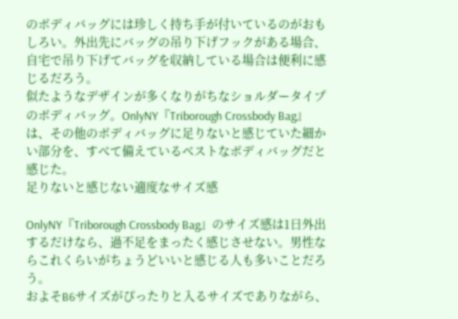のボディバッグには珍しく持ち手が付いているのがおもしろい。外出先にバッグの吊り下げフックがある場合、自宅で吊り下げてバッグを収納している場合は便利に感じるだろう。
似たようなデザインが多くなりがちなショルダータイプのボディバッグ。OnlyNY『Triborough Crossbody Bag』は、その他のボディバッグに足りないと感じていた細かい部分を、すべて備えているベストなボディバッグだと感じた。
足りないと感じない適度なサイズ感

OnlyNY『Triborough Crossbody Bag』のサイズ感は1日外出するだけなら、過不足をまったく感じさせない。男性ならこれくらいがちょうどいいと感じる人も多いことだろう。
およそB6サイズがぴったりと入るサイズでありながら、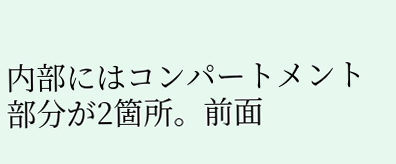内部にはコンパートメント部分が2箇所。前面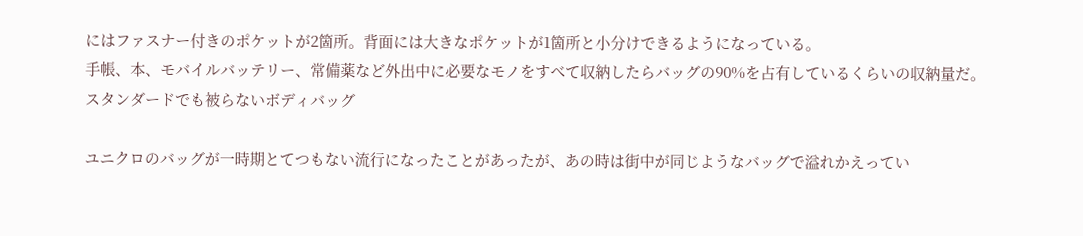にはファスナー付きのポケットが2箇所。背面には大きなポケットが1箇所と小分けできるようになっている。
手帳、本、モバイルバッテリー、常備薬など外出中に必要なモノをすべて収納したらバッグの90%を占有しているくらいの収納量だ。
スタンダードでも被らないボディバッグ

ユニクロのバッグが一時期とてつもない流行になったことがあったが、あの時は街中が同じようなバッグで溢れかえってい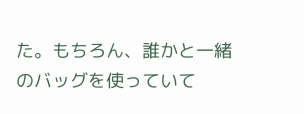た。もちろん、誰かと一緒のバッグを使っていて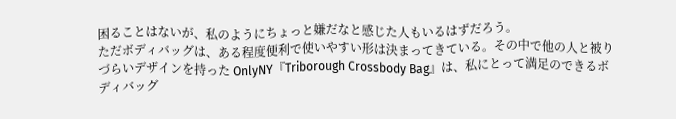困ることはないが、私のようにちょっと嫌だなと感じた人もいるはずだろう。
ただボディバッグは、ある程度便利で使いやすい形は決まってきている。その中で他の人と被りづらいデザインを持った OnlyNY『Triborough Crossbody Bag』は、私にとって満足のできるボディバッグ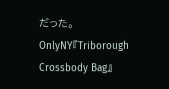だった。
OnlyNY『Triborough Crossbody Bag』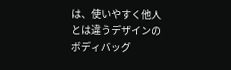は、使いやすく他人とは違うデザインのボディバッグ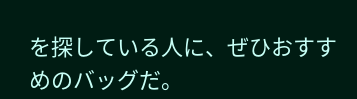を探している人に、ぜひおすすめのバッグだ。